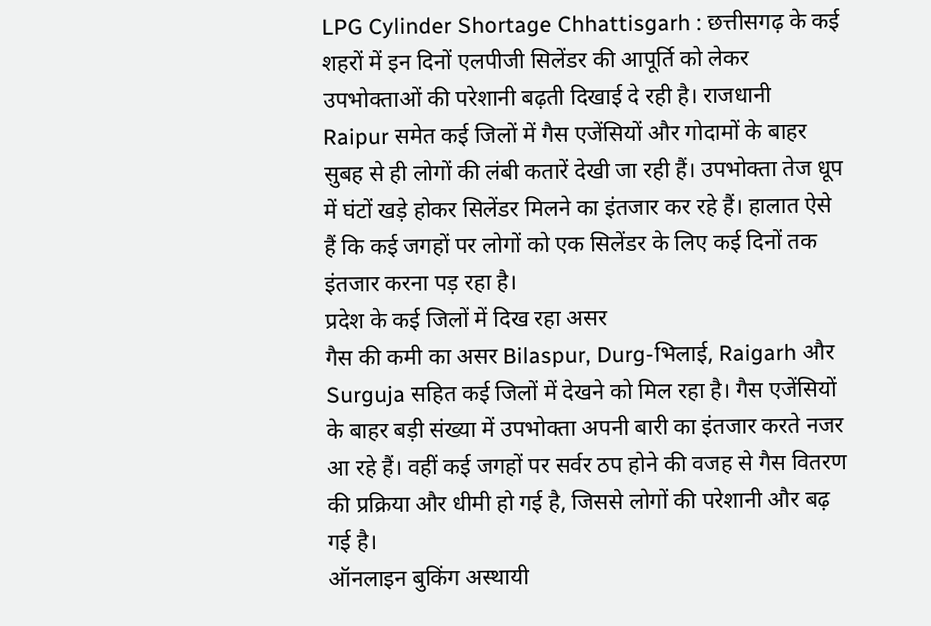LPG Cylinder Shortage Chhattisgarh : छत्तीसगढ़ के कई शहरों में इन दिनों एलपीजी सिलेंडर की आपूर्ति को लेकर उपभोक्ताओं की परेशानी बढ़ती दिखाई दे रही है। राजधानी Raipur समेत कई जिलों में गैस एजेंसियों और गोदामों के बाहर सुबह से ही लोगों की लंबी कतारें देखी जा रही हैं। उपभोक्ता तेज धूप में घंटों खड़े होकर सिलेंडर मिलने का इंतजार कर रहे हैं। हालात ऐसे हैं कि कई जगहों पर लोगों को एक सिलेंडर के लिए कई दिनों तक इंतजार करना पड़ रहा है।
प्रदेश के कई जिलों में दिख रहा असर
गैस की कमी का असर Bilaspur, Durg-भिलाई, Raigarh और Surguja सहित कई जिलों में देखने को मिल रहा है। गैस एजेंसियों के बाहर बड़ी संख्या में उपभोक्ता अपनी बारी का इंतजार करते नजर आ रहे हैं। वहीं कई जगहों पर सर्वर ठप होने की वजह से गैस वितरण की प्रक्रिया और धीमी हो गई है, जिससे लोगों की परेशानी और बढ़ गई है।
ऑनलाइन बुकिंग अस्थायी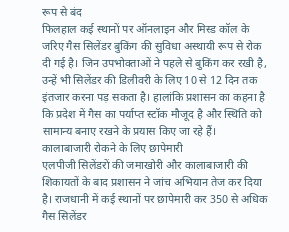रूप से बंद
फिलहाल कई स्थानों पर ऑनलाइन और मिस्ड कॉल के जरिए गैस सिलेंडर बुकिंग की सुविधा अस्थायी रूप से रोक दी गई है। जिन उपभोक्ताओं ने पहले से बुकिंग कर रखी है, उन्हें भी सिलेंडर की डिलीवरी के लिए 10 से 12 दिन तक इंतजार करना पड़ सकता है। हालांकि प्रशासन का कहना है कि प्रदेश में गैस का पर्याप्त स्टॉक मौजूद है और स्थिति को सामान्य बनाए रखने के प्रयास किए जा रहे हैं।
कालाबाजारी रोकने के लिए छापेमारी
एलपीजी सिलेंडरों की जमाखोरी और कालाबाजारी की शिकायतों के बाद प्रशासन ने जांच अभियान तेज कर दिया है। राजधानी में कई स्थानों पर छापेमारी कर 350 से अधिक गैस सिलेंडर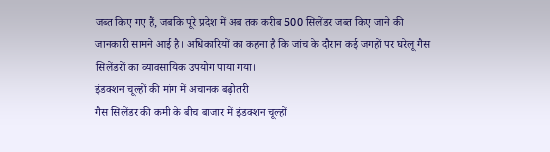जब्त किए गए हैं, जबकि पूरे प्रदेश में अब तक करीब 500 सिलेंडर जब्त किए जाने की जानकारी सामने आई है। अधिकारियों का कहना है कि जांच के दौरान कई जगहों पर घरेलू गैस सिलेंडरों का व्यावसायिक उपयोग पाया गया।
इंडक्शन चूल्हों की मांग में अचानक बढ़ोतरी
गैस सिलेंडर की कमी के बीच बाजार में इंडक्शन चूल्हों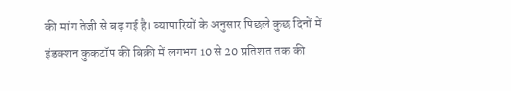की मांग तेजी से बढ़ गई है। व्यापारियों के अनुसार पिछले कुछ दिनों में इंडक्शन कुकटॉप की बिक्री में लगभग 10 से 20 प्रतिशत तक की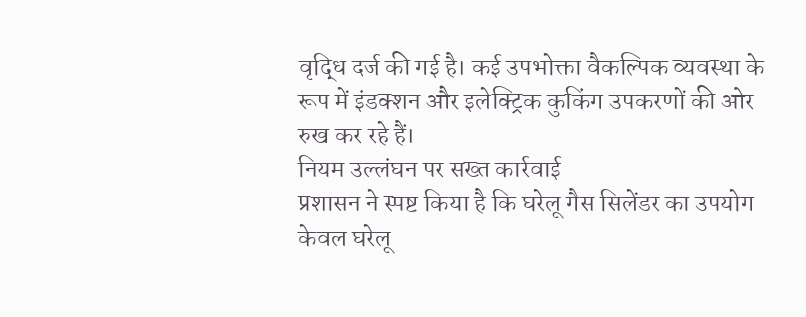वृद्धि दर्ज की गई है। कई उपभोक्ता वैकल्पिक व्यवस्था के रूप में इंडक्शन और इलेक्ट्रिक कुकिंग उपकरणों की ओर रुख कर रहे हैं।
नियम उल्लंघन पर सख्त कार्रवाई
प्रशासन ने स्पष्ट किया है कि घरेलू गैस सिलेंडर का उपयोग केवल घरेलू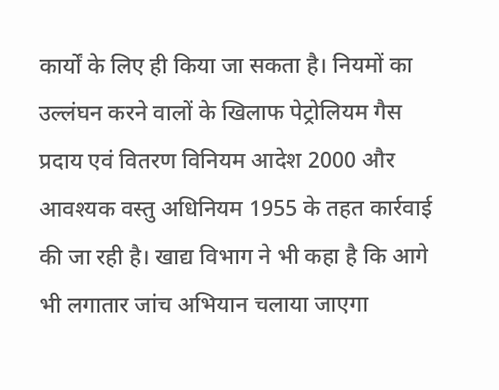कार्यों के लिए ही किया जा सकता है। नियमों का उल्लंघन करने वालों के खिलाफ पेट्रोलियम गैस प्रदाय एवं वितरण विनियम आदेश 2000 और आवश्यक वस्तु अधिनियम 1955 के तहत कार्रवाई की जा रही है। खाद्य विभाग ने भी कहा है कि आगे भी लगातार जांच अभियान चलाया जाएगा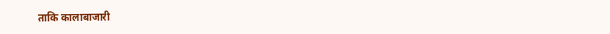ताकि कालाबाजारी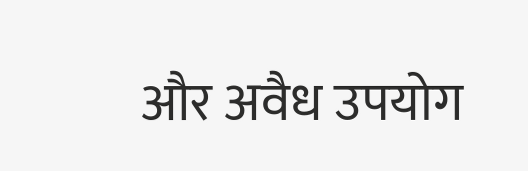और अवैध उपयोग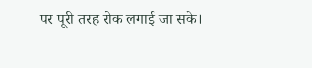पर पूरी तरह रोक लगाई जा सके।